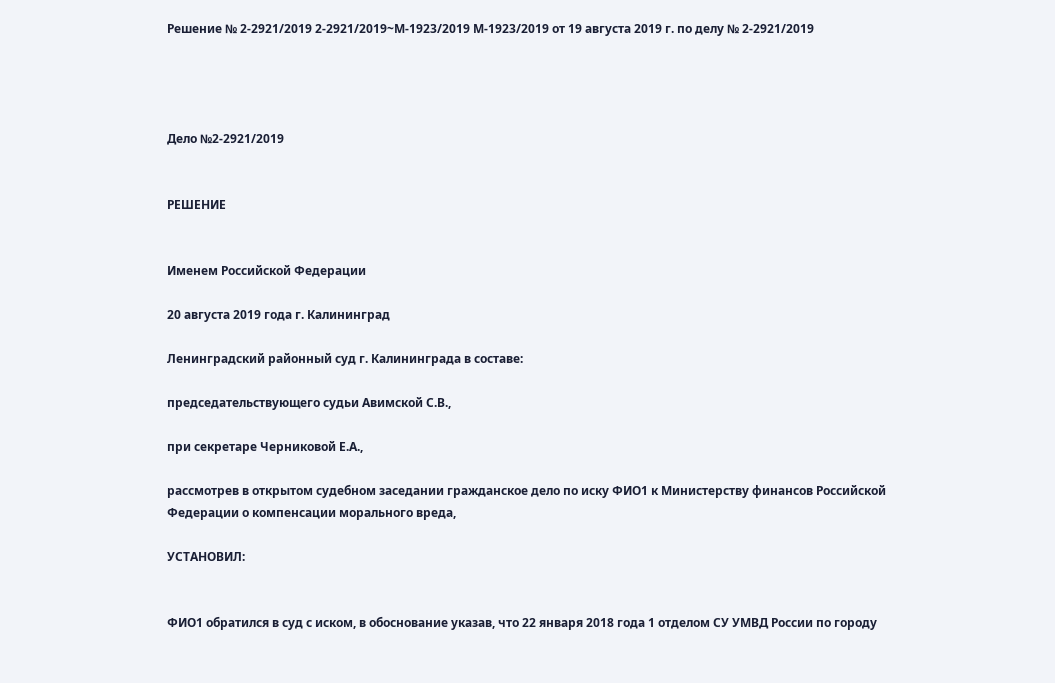Решение № 2-2921/2019 2-2921/2019~М-1923/2019 М-1923/2019 от 19 августа 2019 г. по делу № 2-2921/2019




Дело №2-2921/2019


РЕШЕНИЕ


Именем Российской Федерации

20 августа 2019 года г. Калининград

Ленинградский районный суд г. Калининграда в составе:

председательствующего судьи Авимской С.В.,

при секретаре Черниковой Е.А.,

рассмотрев в открытом судебном заседании гражданское дело по иску ФИО1 к Министерству финансов Российской Федерации о компенсации морального вреда,

УСТАНОВИЛ:


ФИО1 обратился в суд с иском, в обоснование указав, что 22 января 2018 года 1 отделом СУ УМВД России по городу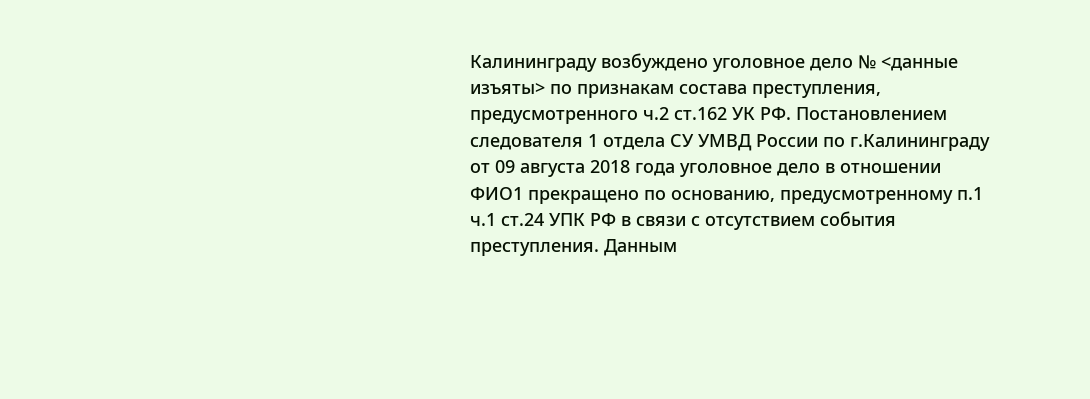Калининграду возбуждено уголовное дело № <данные изъяты> по признакам состава преступления, предусмотренного ч.2 ст.162 УК РФ. Постановлением следователя 1 отдела СУ УМВД России по г.Калининграду от 09 августа 2018 года уголовное дело в отношении ФИО1 прекращено по основанию, предусмотренному п.1 ч.1 ст.24 УПК РФ в связи с отсутствием события преступления. Данным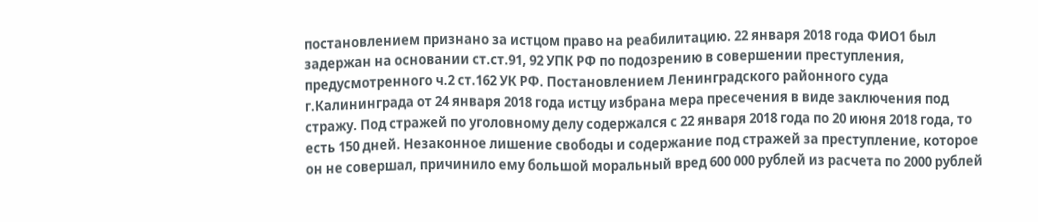постановлением признано за истцом право на реабилитацию. 22 января 2018 года ФИО1 был задержан на основании ст.ст.91, 92 УПК РФ по подозрению в совершении преступления, предусмотренного ч.2 ст.162 УК РФ. Постановлением Ленинградского районного суда г.Калининграда от 24 января 2018 года истцу избрана мера пресечения в виде заключения под стражу. Под стражей по уголовному делу содержался с 22 января 2018 года по 20 июня 2018 года, то есть 150 дней. Незаконное лишение свободы и содержание под стражей за преступление, которое он не совершал, причинило ему большой моральный вред 600 000 рублей из расчета по 2000 рублей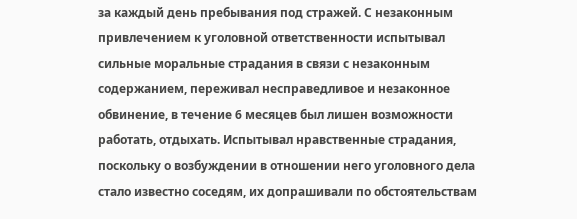за каждый день пребывания под стражей. С незаконным привлечением к уголовной ответственности испытывал сильные моральные страдания в связи с незаконным содержанием, переживал несправедливое и незаконное обвинение, в течение 6 месяцев был лишен возможности работать, отдыхать. Испытывал нравственные страдания, поскольку о возбуждении в отношении него уголовного дела стало известно соседям, их допрашивали по обстоятельствам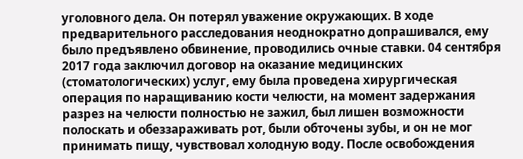уголовного дела. Он потерял уважение окружающих. В ходе предварительного расследования неоднократно допрашивался, ему было предъявлено обвинение, проводились очные ставки. 04 сентября 2017 года заключил договор на оказание медицинских (стоматологических) услуг, ему была проведена хирургическая операция по наращиванию кости челюсти, на момент задержания разрез на челюсти полностью не зажил, был лишен возможности полоскать и обеззараживать рот, были обточены зубы, и он не мог принимать пищу, чувствовал холодную воду. После освобождения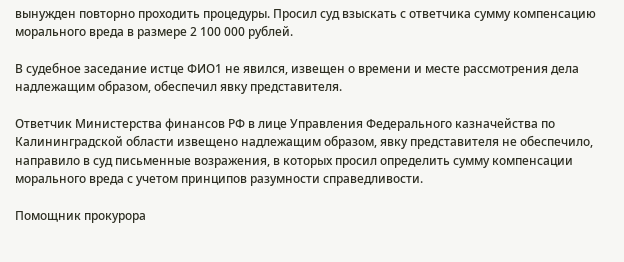вынужден повторно проходить процедуры. Просил суд взыскать с ответчика сумму компенсацию морального вреда в размере 2 100 000 рублей.

В судебное заседание истце ФИО1 не явился, извещен о времени и месте рассмотрения дела надлежащим образом, обеспечил явку представителя.

Ответчик Министерства финансов РФ в лице Управления Федерального казначейства по Калининградской области извещено надлежащим образом, явку представителя не обеспечило, направило в суд письменные возражения, в которых просил определить сумму компенсации морального вреда с учетом принципов разумности справедливости.

Помощник прокурора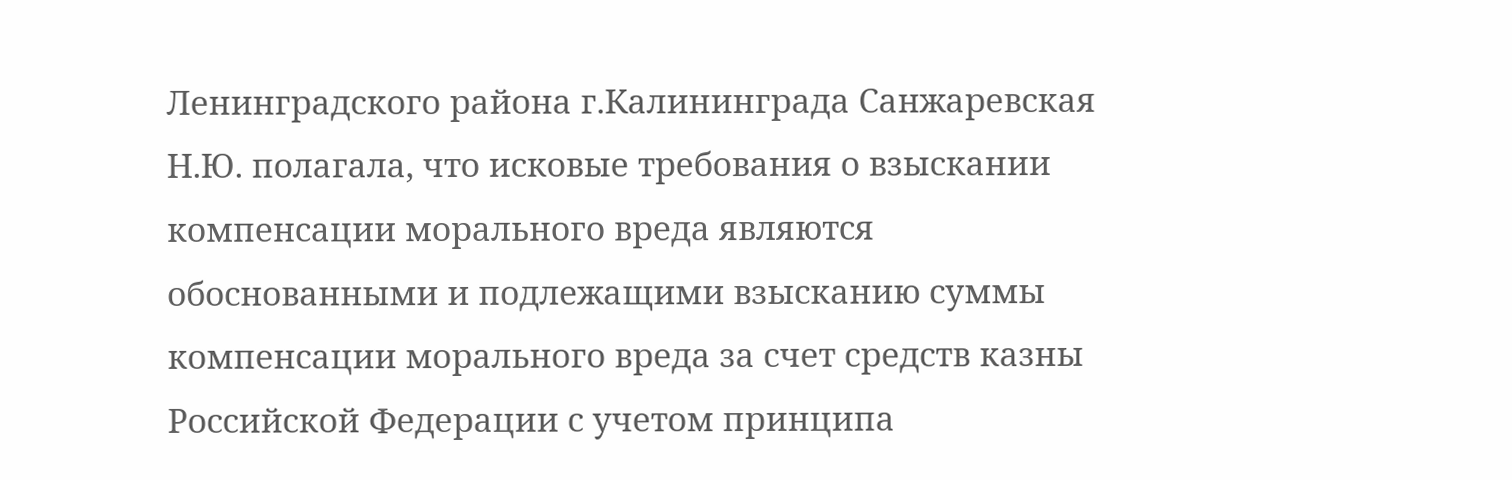Ленинградского района г.Калининграда Санжаревская Н.Ю. полагала, что исковые требования о взыскании компенсации морального вреда являются обоснованными и подлежащими взысканию суммы компенсации морального вреда за счет средств казны Российской Федерации с учетом принципа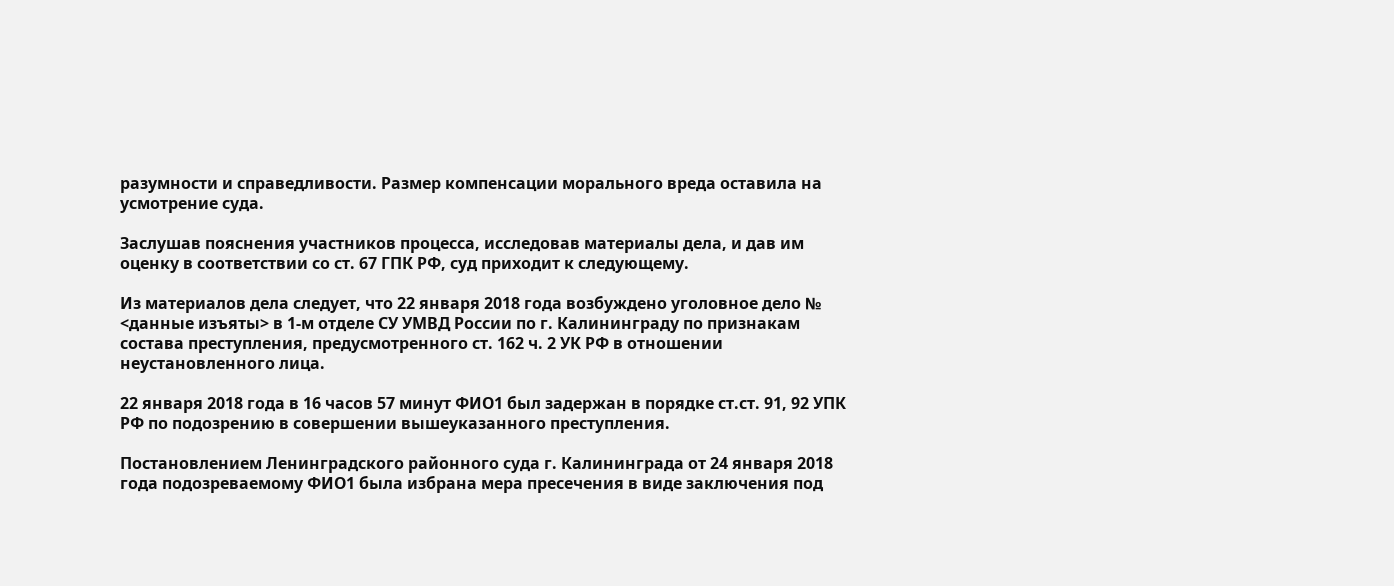разумности и справедливости. Размер компенсации морального вреда оставила на усмотрение суда.

Заслушав пояснения участников процесса, исследовав материалы дела, и дав им оценку в соответствии со ст. 67 ГПК РФ, суд приходит к следующему.

Из материалов дела следует, что 22 января 2018 года возбуждено уголовное дело № <данные изъяты> в 1-м отделе СУ УМВД России по г. Калининграду по признакам состава преступления, предусмотренного ст. 162 ч. 2 УК РФ в отношении неустановленного лица.

22 января 2018 года в 16 часов 57 минут ФИО1 был задержан в порядке ст.ст. 91, 92 УПК РФ по подозрению в совершении вышеуказанного преступления.

Постановлением Ленинградского районного суда г. Калининграда от 24 января 2018 года подозреваемому ФИО1 была избрана мера пресечения в виде заключения под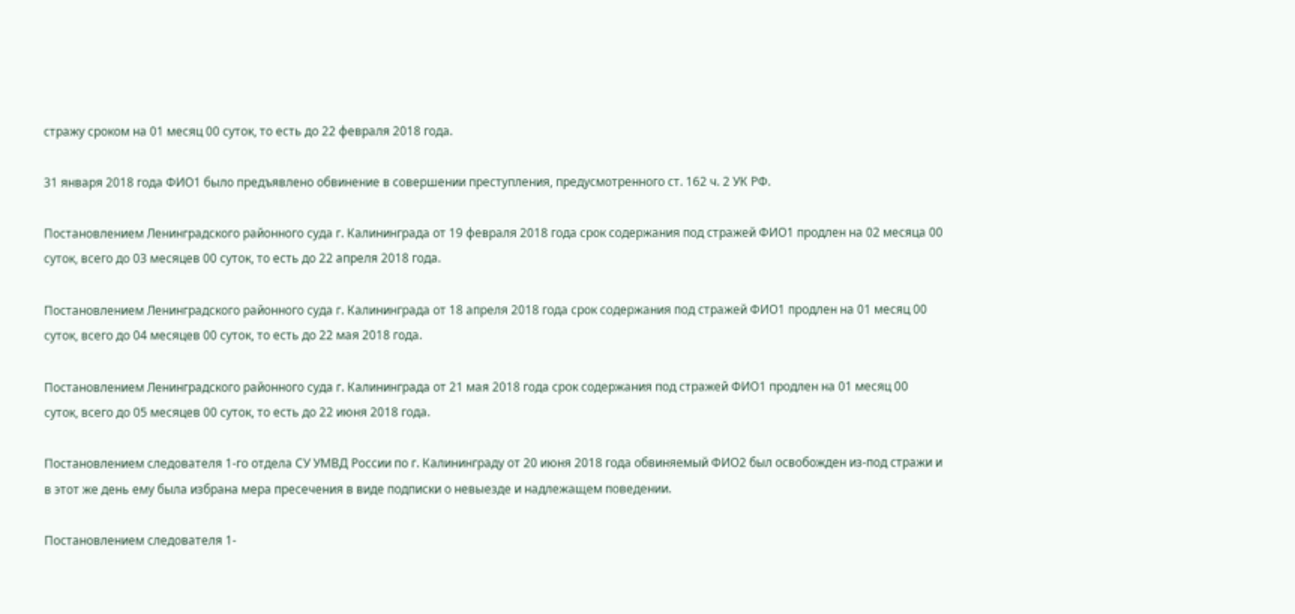стражу сроком на 01 месяц 00 суток, то есть до 22 февраля 2018 года.

31 января 2018 года ФИО1 было предъявлено обвинение в совершении преступления, предусмотренного ст. 162 ч. 2 УК РФ.

Постановлением Ленинградского районного суда г. Калининграда от 19 февраля 2018 года срок содержания под стражей ФИО1 продлен на 02 месяца 00 суток, всего до 03 месяцев 00 суток, то есть до 22 апреля 2018 года.

Постановлением Ленинградского районного суда г. Калининграда от 18 апреля 2018 года срок содержания под стражей ФИО1 продлен на 01 месяц 00 суток, всего до 04 месяцев 00 суток, то есть до 22 мая 2018 года.

Постановлением Ленинградского районного суда г. Калининграда от 21 мая 2018 года срок содержания под стражей ФИО1 продлен на 01 месяц 00 суток, всего до 05 месяцев 00 суток, то есть до 22 июня 2018 года.

Постановлением следователя 1-го отдела СУ УМВД России по г. Калининграду от 20 июня 2018 года обвиняемый ФИО2 был освобожден из-под стражи и в этот же день ему была избрана мера пресечения в виде подписки о невыезде и надлежащем поведении.

Постановлением следователя 1-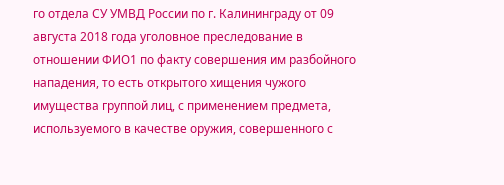го отдела СУ УМВД России по г. Калининграду от 09 августа 2018 года уголовное преследование в отношении ФИО1 по факту совершения им разбойного нападения, то есть открытого хищения чужого имущества группой лиц, с применением предмета, используемого в качестве оружия, совершенного с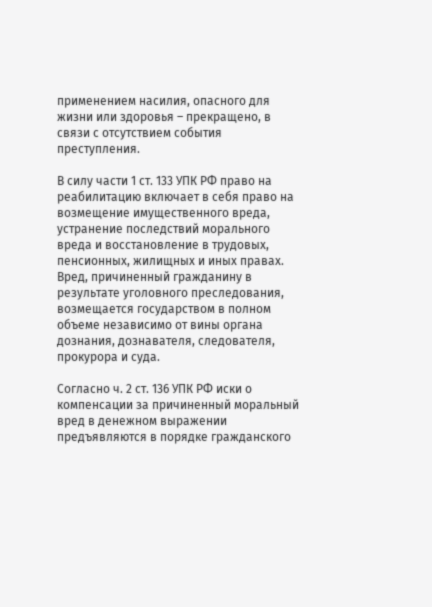применением насилия, опасного для жизни или здоровья – прекращено, в связи с отсутствием события преступления.

В силу части 1 ст. 133 УПК РФ право на реабилитацию включает в себя право на возмещение имущественного вреда, устранение последствий морального вреда и восстановление в трудовых, пенсионных, жилищных и иных правах. Вред, причиненный гражданину в результате уголовного преследования, возмещается государством в полном объеме независимо от вины органа дознания, дознавателя, следователя, прокурора и суда.

Согласно ч. 2 ст. 136 УПК РФ иски о компенсации за причиненный моральный вред в денежном выражении предъявляются в порядке гражданского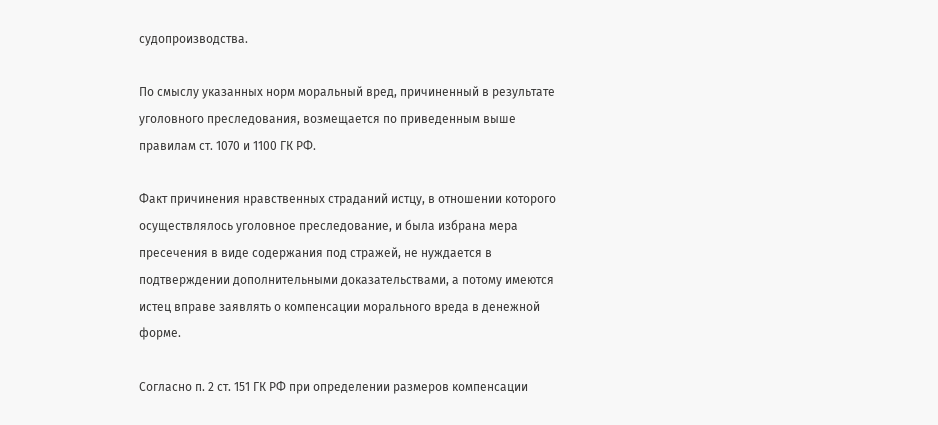судопроизводства.

По смыслу указанных норм моральный вред, причиненный в результате уголовного преследования, возмещается по приведенным выше правилам ст. 1070 и 1100 ГК РФ.

Факт причинения нравственных страданий истцу, в отношении которого осуществлялось уголовное преследование, и была избрана мера пресечения в виде содержания под стражей, не нуждается в подтверждении дополнительными доказательствами, а потому имеются истец вправе заявлять о компенсации морального вреда в денежной форме.

Согласно п. 2 ст. 151 ГК РФ при определении размеров компенсации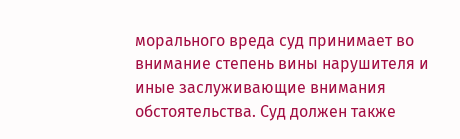морального вреда суд принимает во внимание степень вины нарушителя и иные заслуживающие внимания обстоятельства. Суд должен также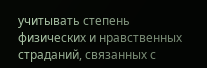учитывать степень физических и нравственных страданий, связанных с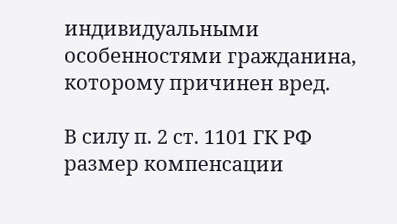индивидуальными особенностями гражданина, которому причинен вред.

В силу п. 2 ст. 1101 ГК РФ размер компенсации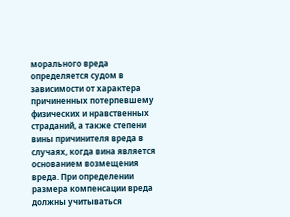морального вреда определяется судом в зависимости от характера причиненных потерпевшему физических и нравственных страданий, а также степени вины причинителя вреда в случаях, когда вина является основанием возмещения вреда. При определении размера компенсации вреда должны учитываться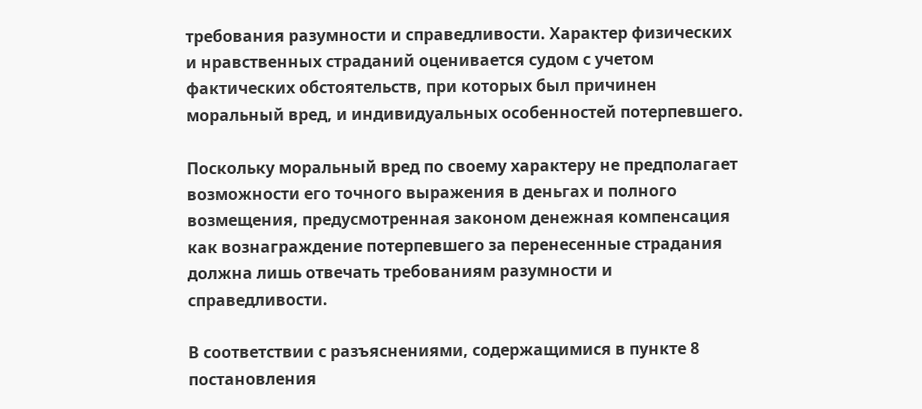требования разумности и справедливости. Характер физических и нравственных страданий оценивается судом с учетом фактических обстоятельств, при которых был причинен моральный вред, и индивидуальных особенностей потерпевшего.

Поскольку моральный вред по своему характеру не предполагает возможности его точного выражения в деньгах и полного возмещения, предусмотренная законом денежная компенсация как вознаграждение потерпевшего за перенесенные страдания должна лишь отвечать требованиям разумности и справедливости.

В соответствии с разъяснениями, содержащимися в пункте 8 постановления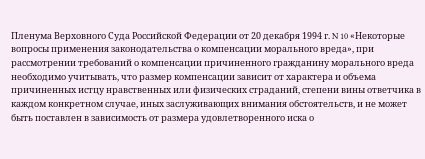Пленума Верховного Суда Российской Федерации от 20 декабря 1994 г. N 10 «Некоторые вопросы применения законодательства о компенсации морального вреда», при рассмотрении требований о компенсации причиненного гражданину морального вреда необходимо учитывать, что размер компенсации зависит от характера и объема причиненных истцу нравственных или физических страданий, степени вины ответчика в каждом конкретном случае, иных заслуживающих внимания обстоятельств, и не может быть поставлен в зависимость от размера удовлетворенного иска о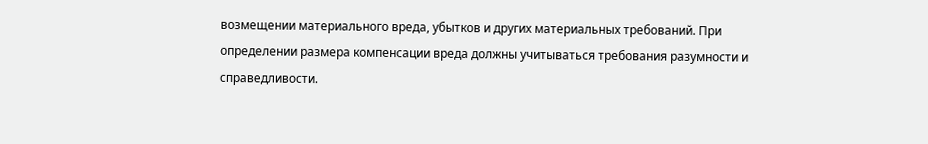возмещении материального вреда, убытков и других материальных требований. При определении размера компенсации вреда должны учитываться требования разумности и справедливости.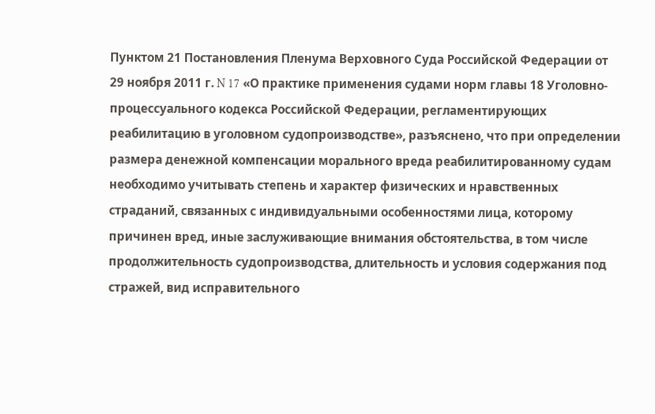Пунктом 21 Постановления Пленума Верховного Суда Российской Федерации от 29 ноября 2011 г. N 17 «О практике применения судами норм главы 18 Уголовно-процессуального кодекса Российской Федерации, регламентирующих реабилитацию в уголовном судопроизводстве», разъяснено, что при определении размера денежной компенсации морального вреда реабилитированному судам необходимо учитывать степень и характер физических и нравственных страданий, связанных с индивидуальными особенностями лица, которому причинен вред, иные заслуживающие внимания обстоятельства, в том числе продолжительность судопроизводства, длительность и условия содержания под стражей, вид исправительного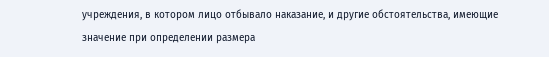учреждения, в котором лицо отбывало наказание, и другие обстоятельства, имеющие значение при определении размера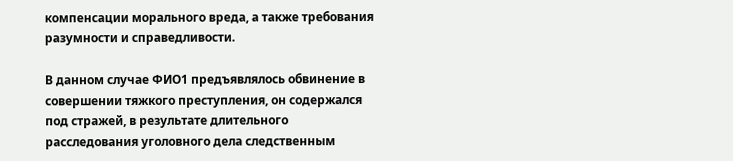компенсации морального вреда, а также требования разумности и справедливости.

В данном случае ФИО1 предъявлялось обвинение в совершении тяжкого преступления, он содержался под стражей, в результате длительного расследования уголовного дела следственным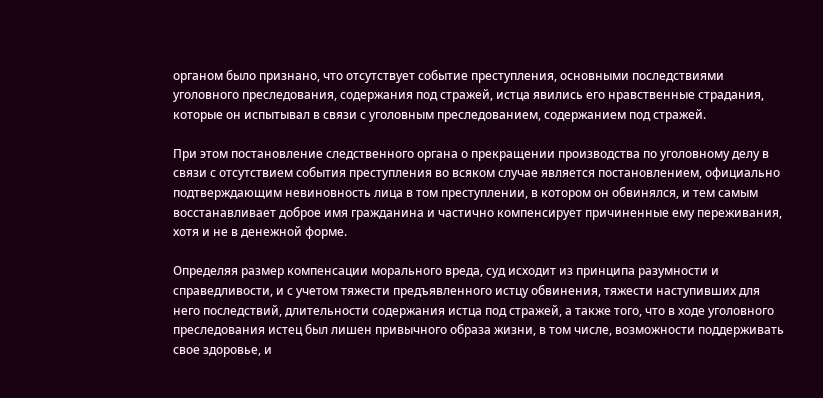органом было признано, что отсутствует событие преступления, основными последствиями уголовного преследования, содержания под стражей, истца явились его нравственные страдания, которые он испытывал в связи с уголовным преследованием, содержанием под стражей.

При этом постановление следственного органа о прекращении производства по уголовному делу в связи с отсутствием события преступления во всяком случае является постановлением, официально подтверждающим невиновность лица в том преступлении, в котором он обвинялся, и тем самым восстанавливает доброе имя гражданина и частично компенсирует причиненные ему переживания, хотя и не в денежной форме.

Определяя размер компенсации морального вреда, суд исходит из принципа разумности и справедливости, и с учетом тяжести предъявленного истцу обвинения, тяжести наступивших для него последствий, длительности содержания истца под стражей, а также того, что в ходе уголовного преследования истец был лишен привычного образа жизни, в том числе, возможности поддерживать свое здоровье, и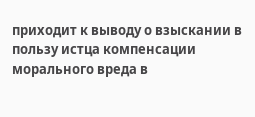приходит к выводу о взыскании в пользу истца компенсации морального вреда в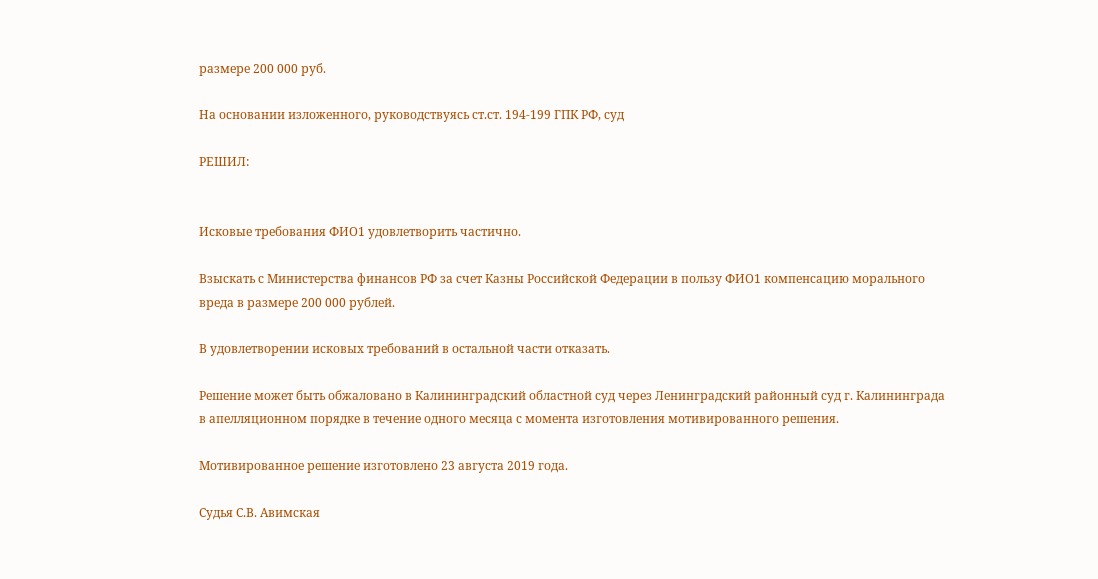размере 200 000 руб.

На основании изложенного, руководствуясь ст.ст. 194-199 ГПК РФ, суд

РЕШИЛ:


Исковые требования ФИО1 удовлетворить частично.

Взыскать с Министерства финансов РФ за счет Казны Российской Федерации в пользу ФИО1 компенсацию морального вреда в размере 200 000 рублей.

В удовлетворении исковых требований в остальной части отказать.

Решение может быть обжаловано в Калининградский областной суд через Ленинградский районный суд г. Калининграда в апелляционном порядке в течение одного месяца с момента изготовления мотивированного решения.

Мотивированное решение изготовлено 23 августа 2019 года.

Судья С.В. Авимская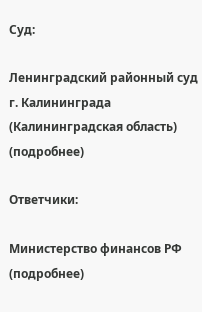Суд:

Ленинградский районный суд г. Калининграда (Калининградская область) (подробнее)

Ответчики:

Министерство финансов РФ (подробнее)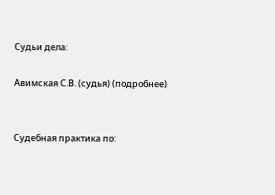Судьи дела:

Авимская С.В. (судья) (подробнее)


Судебная практика по: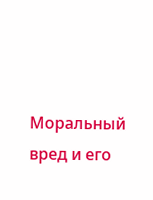Моральный вред и его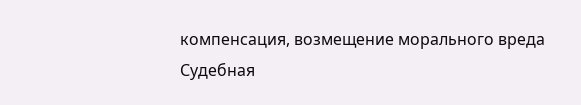компенсация, возмещение морального вреда
Судебная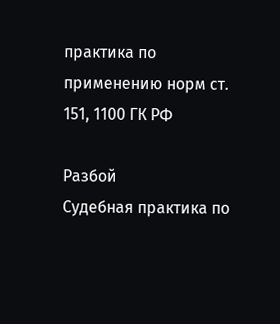практика по применению норм ст. 151, 1100 ГК РФ

Разбой
Судебная практика по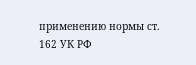применению нормы ст. 162 УК РФ